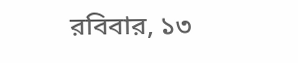রবিবার, ১৩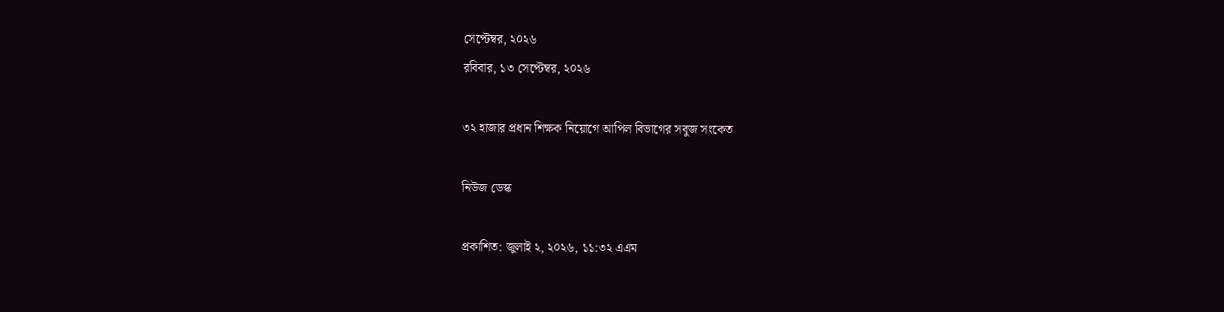সেপ্টেম্বর, ২০২৬
রবিবার, ১৩ সেপ্টেম্বর, ২০২৬

৩২ হাজার প্রধান শিক্ষক নিয়োগে আপিল বিভাগের সবুজ সংকেত

নিউজ ডেস্ক

প্রকাশিত: জুলাই ২, ২০২৬, ১১:৩২ এএম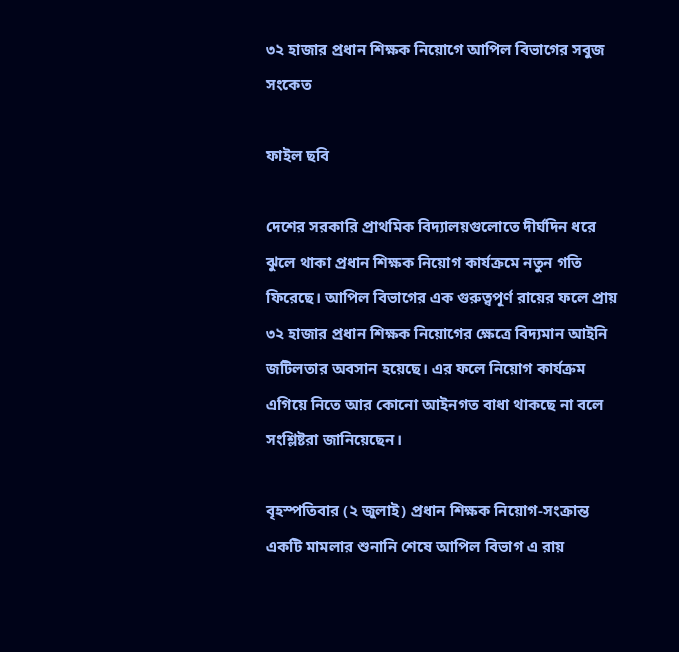৩২ হাজার প্রধান শিক্ষক নিয়োগে আপিল বিভাগের সবুজ সংকেত

ফাইল ছবি

দেশের সরকারি প্রাথমিক বিদ্যালয়গুলোতে দীর্ঘদিন ধরে ঝুলে থাকা প্রধান শিক্ষক নিয়োগ কার্যক্রমে নতুন গতি ফিরেছে। আপিল বিভাগের এক গুরুত্বপূর্ণ রায়ের ফলে প্রায় ৩২ হাজার প্রধান শিক্ষক নিয়োগের ক্ষেত্রে বিদ্যমান আইনি জটিলতার অবসান হয়েছে। এর ফলে নিয়োগ কার্যক্রম এগিয়ে নিতে আর কোনো আইনগত বাধা থাকছে না বলে সংশ্লিষ্টরা জানিয়েছেন।

বৃহস্পতিবার (২ জুলাই) প্রধান শিক্ষক নিয়োগ-সংক্রান্ত একটি মামলার শুনানি শেষে আপিল বিভাগ এ রায়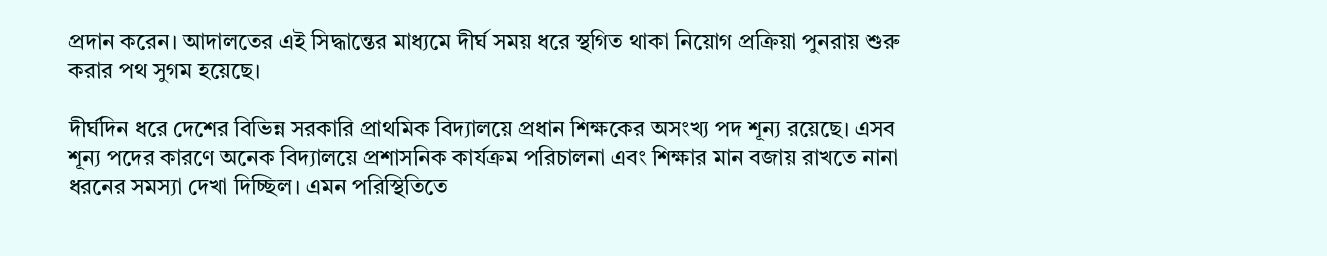প্রদান করেন। আদালতের এই সিদ্ধান্তের মাধ্যমে দীর্ঘ সময় ধরে স্থগিত থাকা নিয়োগ প্রক্রিয়া পুনরায় শুরু করার পথ সুগম হয়েছে।

দীর্ঘদিন ধরে দেশের বিভিন্ন সরকারি প্রাথমিক বিদ্যালয়ে প্রধান শিক্ষকের অসংখ্য পদ শূন্য রয়েছে। এসব শূন্য পদের কারণে অনেক বিদ্যালয়ে প্রশাসনিক কার্যক্রম পরিচালনা এবং শিক্ষার মান বজায় রাখতে নানা ধরনের সমস্যা দেখা দিচ্ছিল। এমন পরিস্থিতিতে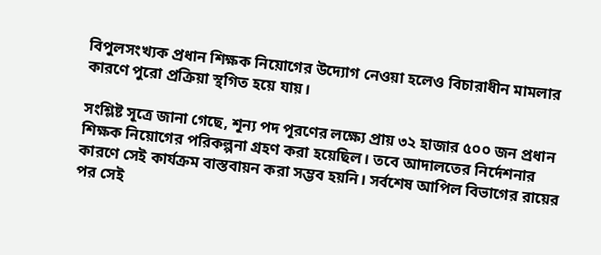বিপুলসংখ্যক প্রধান শিক্ষক নিয়োগের উদ্যোগ নেওয়া হলেও বিচারাধীন মামলার কারণে পুরো প্রক্রিয়া স্থগিত হয়ে যায়।

সংশ্লিষ্ট সূত্রে জানা গেছে, শূন্য পদ পূরণের লক্ষ্যে প্রায় ৩২ হাজার ৫০০ জন প্রধান শিক্ষক নিয়োগের পরিকল্পনা গ্রহণ করা হয়েছিল। তবে আদালতের নির্দেশনার কারণে সেই কার্যক্রম বাস্তবায়ন করা সম্ভব হয়নি। সর্বশেষ আপিল বিভাগের রায়ের পর সেই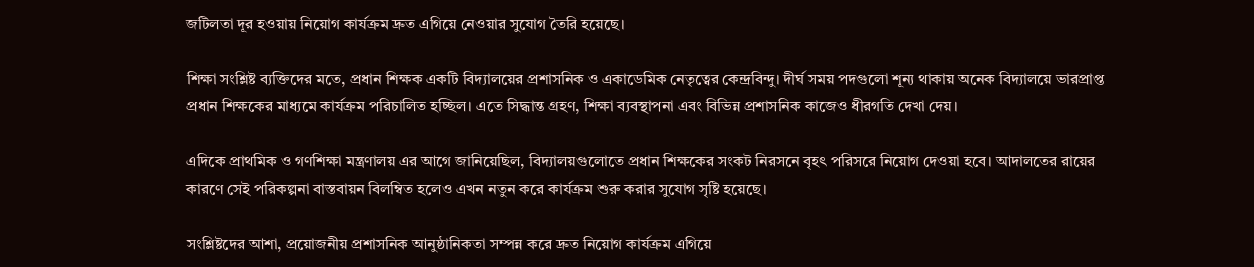জটিলতা দূর হওয়ায় নিয়োগ কার্যক্রম দ্রুত এগিয়ে নেওয়ার সুযোগ তৈরি হয়েছে।

শিক্ষা সংশ্লিষ্ট ব্যক্তিদের মতে, প্রধান শিক্ষক একটি বিদ্যালয়ের প্রশাসনিক ও একাডেমিক নেতৃত্বের কেন্দ্রবিন্দু। দীর্ঘ সময় পদগুলো শূন্য থাকায় অনেক বিদ্যালয়ে ভারপ্রাপ্ত প্রধান শিক্ষকের মাধ্যমে কার্যক্রম পরিচালিত হচ্ছিল। এতে সিদ্ধান্ত গ্রহণ, শিক্ষা ব্যবস্থাপনা এবং বিভিন্ন প্রশাসনিক কাজেও ধীরগতি দেখা দেয়।

এদিকে প্রাথমিক ও গণশিক্ষা মন্ত্রণালয় এর আগে জানিয়েছিল, বিদ্যালয়গুলোতে প্রধান শিক্ষকের সংকট নিরসনে বৃহৎ পরিসরে নিয়োগ দেওয়া হবে। আদালতের রায়ের কারণে সেই পরিকল্পনা বাস্তবায়ন বিলম্বিত হলেও এখন নতুন করে কার্যক্রম শুরু করার সুযোগ সৃষ্টি হয়েছে।

সংশ্লিষ্টদের আশা, প্রয়োজনীয় প্রশাসনিক আনুষ্ঠানিকতা সম্পন্ন করে দ্রুত নিয়োগ কার্যক্রম এগিয়ে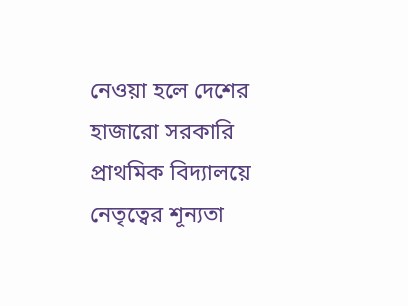নেওয়া হলে দেশের হাজারো সরকারি প্রাথমিক বিদ্যালয়ে নেতৃত্বের শূন্যতা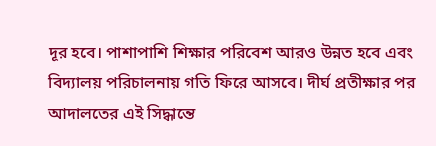দূর হবে। পাশাপাশি শিক্ষার পরিবেশ আরও উন্নত হবে এবং বিদ্যালয় পরিচালনায় গতি ফিরে আসবে। দীর্ঘ প্রতীক্ষার পর আদালতের এই সিদ্ধান্তে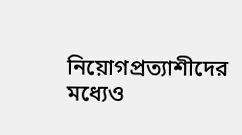নিয়োগপ্রত্যাশীদের মধ্যেও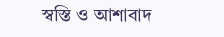স্বস্তি ও আশাবাদ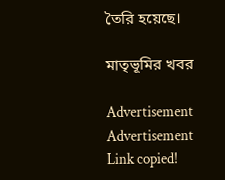তৈরি হয়েছে।

মাতৃভূমির খবর

Advertisement
Advertisement
Link copied!